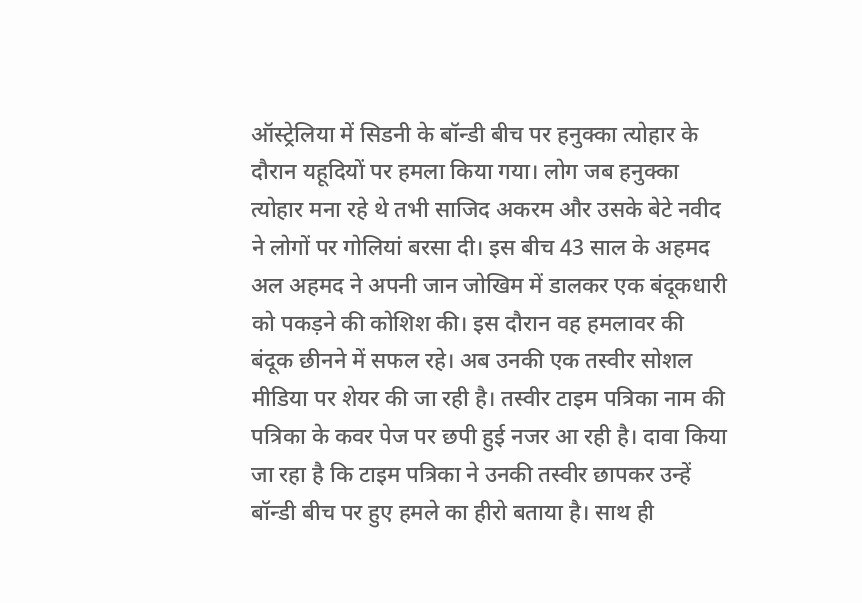ऑस्ट्रेलिया में सिडनी के बॉन्डी बीच पर हनुक्का त्योहार के दौरान यहूदियों पर हमला किया गया। लोग जब हनुक्का त्योहार मना रहे थे तभी साजिद अकरम और उसके बेटे नवीद ने लोगों पर गोलियां बरसा दी। इस बीच 43 साल के अहमद अल अहमद ने अपनी जान जोखिम में डालकर एक बंदूकधारी को पकड़ने की कोशिश की। इस दौरान वह हमलावर की बंदूक छीनने में सफल रहे। अब उनकी एक तस्वीर सोशल मीडिया पर शेयर की जा रही है। तस्वीर टाइम पत्रिका नाम की पत्रिका के कवर पेज पर छपी हुई नजर आ रही है। दावा किया जा रहा है कि टाइम पत्रिका ने उनकी तस्वीर छापकर उन्हें बॉन्डी बीच पर हुए हमले का हीरो बताया है। साथ ही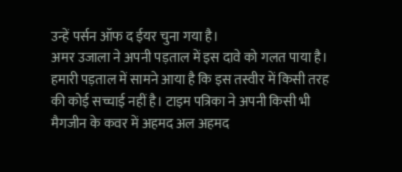उन्हें पर्सन ऑफ द ईयर चुना गया है।
अमर उजाला ने अपनी पड़ताल में इस दावे को गलत पाया है। हमारी पड़ताल में सामने आया है कि इस तस्वीर में किसी तरह की कोई सच्चाई नहीं है। टाइम पत्रिका ने अपनी किसी भी मैगजीन के कवर में अहमद अल अहमद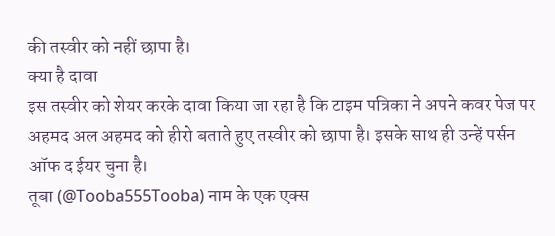की तस्वीर को नहीं छापा है।
क्या है दावा
इस तस्वीर को शेयर करके दावा किया जा रहा है कि टाइम पत्रिका ने अपने कवर पेज पर अहमद अल अहमद को हीरो बताते हुए तस्वीर को छापा है। इसके साथ ही उन्हें पर्सन ऑफ द ईयर चुना है।
तूबा (@Tooba555Tooba) नाम के एक एक्स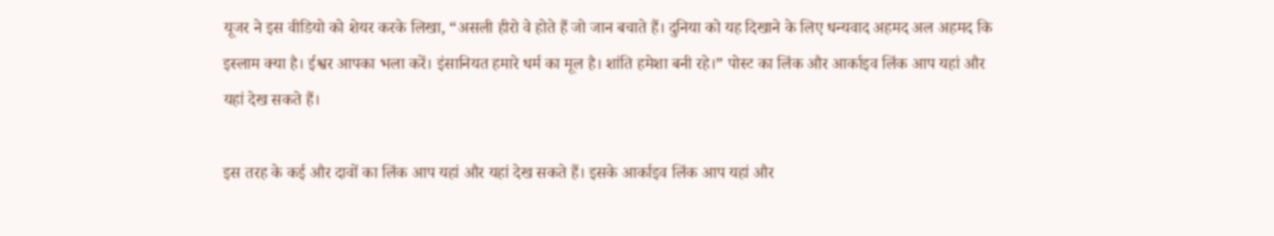यूजर ने इस वीडियो को शेयर करके लिखा, “असली हीरो वे होते हैं जो जान बचाते हैं। दुनिया को यह दिखाने के लिए धन्यवाद अहमद अल अहमद कि इस्लाम क्या है। ईश्वर आपका भला करें। इंसानियत हमारे धर्म का मूल है। शांति हमेशा बनी रहे।” पोस्ट का लिंक और आर्काइव लिंक आप यहां और यहां देख सकते हैं।

इस तरह के कई और दावों का लिंक आप यहां और यहां देख सकते हैं। इसके आर्काइव लिंक आप यहां और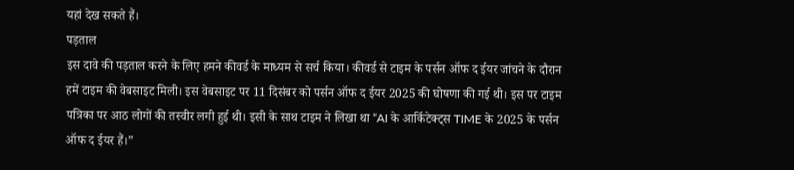यहां देख सकते हैं।
पड़ताल
इस दावे की पड़ताल करने के लिए हमने कीवर्ड के माध्यम से सर्च किया। कीवर्ड से टाइम के पर्सन ऑफ द ईयर जांचने के दौरान हमें टाइम की वेबसाइट मिली। इस वेबसाइट पर 11 दिसंबर को पर्सन ऑफ द ईयर 2025 की घोषणा की गई थी। इस पर टाइम पत्रिका पर आठ लोगों की तस्वीर लगी हुई थी। इसी के साथ टाइम ने लिखा था “AI के आर्किटेक्ट्स TIME के 2025 के पर्सन ऑफ द ईयर हैं।”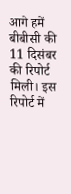आगे हमें बीबीसी की 11 दिसंबर की रिपोर्ट मिली। इस रिपोर्ट में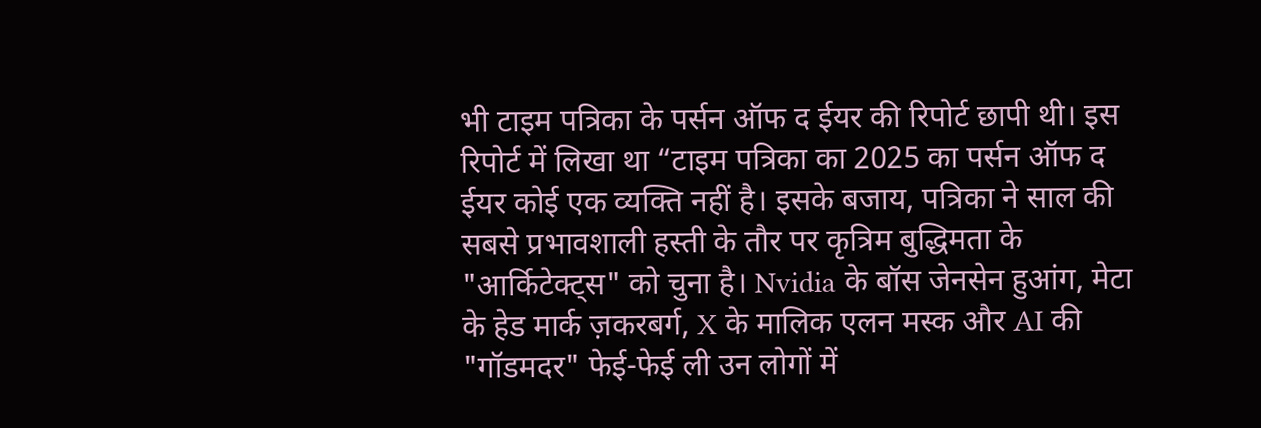भी टाइम पत्रिका के पर्सन ऑफ द ईयर की रिपोर्ट छापी थी। इस रिपोर्ट में लिखा था “टाइम पत्रिका का 2025 का पर्सन ऑफ द ईयर कोई एक व्यक्ति नहीं है। इसके बजाय, पत्रिका ने साल की सबसे प्रभावशाली हस्ती के तौर पर कृत्रिम बुद्धिमता के "आर्किटेक्ट्स" को चुना है। Nvidia के बॉस जेनसेन हुआंग, मेटा के हेड मार्क ज़करबर्ग, X के मालिक एलन मस्क और AI की "गॉडमदर" फेई-फेई ली उन लोगों में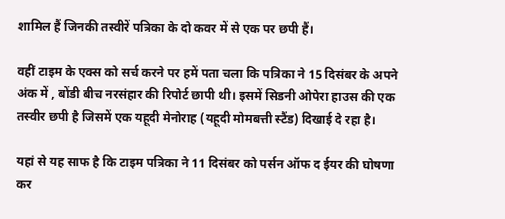शामिल हैं जिनकी तस्वीरें पत्रिका के दो कवर में से एक पर छपी हैं।

वहीं टाइम के एक्स को सर्च करने पर हमें पता चला कि पत्रिका ने 15 दिसंबर के अपने अंक में , बोंडी बीच नरसंहार की रिपोर्ट छापी थी। इसमें सिडनी ओपेरा हाउस की एक तस्वीर छपी है जिसमें एक यहूदी मेनोराह (यहूदी मोमबत्ती स्टैंड) दिखाई दे रहा है।

यहां से यह साफ है कि टाइम पत्रिका ने 11 दिसंबर को पर्सन ऑफ द ईयर की घोषणा कर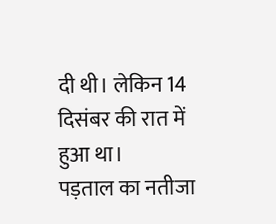दी थी। लेकिन 14 दिसंबर की रात में हुआ था।
पड़ताल का नतीजा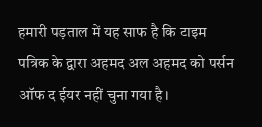हमारी पड़ताल में यह साफ है कि टाइम पत्रिक के द्वारा अहमद अल अहमद को पर्सन ऑफ द ईयर नहीं चुना गया है।